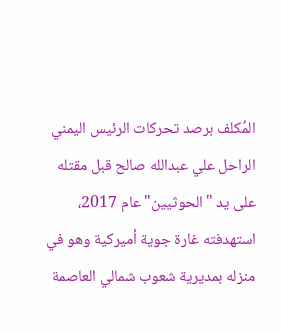المُكلف برصد تحركات الرئيس اليمني الراحل علي عبدالله صالح قبل مقتله على يد "الحوثيين" عام 2017، استهدفته غارة جوية أميركية وهو في منزله بمديرية شعوب شمالي العاصمة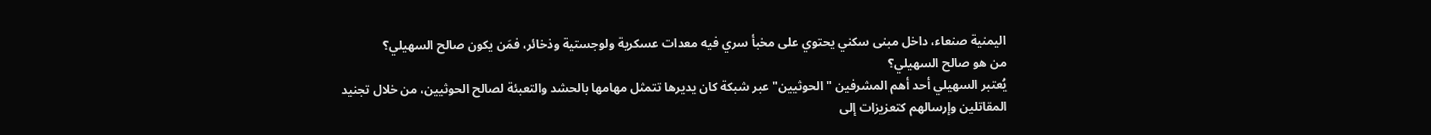اليمنية صنعاء، داخل مبنى سكني يحتوي على مخبأ سري فيه معدات عسكرية ولوجستية وذخائر، فمَن يكون صالح السهيلي؟
من هو صالح السهيلي؟
يُعتبر السهيلي أحد أهم المشرفين "الحوثيين" عبر شبكة كان يديرها تتمثل مهامها بالحشد والتعبئة لصالح الحوثيين، من خلال تجنيد المقاتلين وإرسالهم كتعزيزات إلى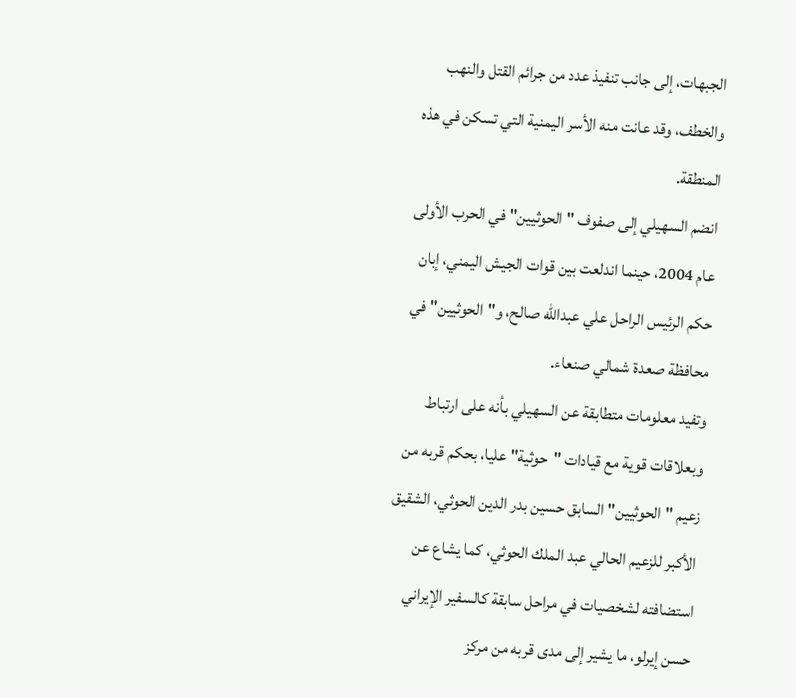الجبهات، إلى جانب تنفيذ عدد من جرائم القتل والنهب والخطف، وقد عانت منه الأسر اليمنية التي تسكن في هذه المنطقة.
انضم السهيلي إلى صفوف "الحوثيين" في الحرب الأولى عام 2004، حينما اندلعت بين قوات الجيش اليمني، إبان حكم الرئيس الراحل علي عبدالله صالح، و"الحوثيين" في محافظة صعدة شمالي صنعاء.
وتفيد معلومات متطابقة عن السهيلي بأنه على ارتباط وبعلاقات قوية مع قيادات "حوثية" عليا، بحكم قربه من زعيم "الحوثيين" السابق حسين بدر الدين الحوثي، الشقيق الأكبر للزعيم الحالي عبد الملك الحوثي، كما يشاع عن استضافته لشخصيات في مراحل سابقة كالسفير الإيراني حسن إيرلو، ما يشير إلى مدى قربه من مركز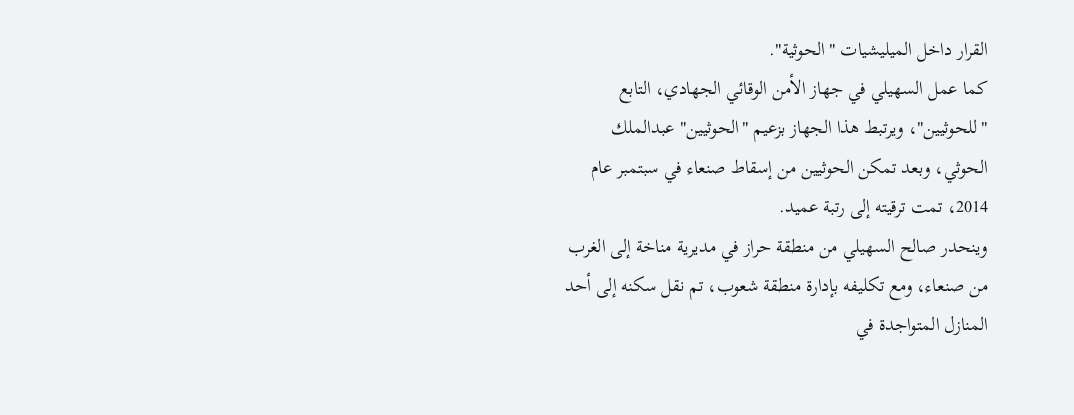القرار داخل الميليشيات "الحوثية".
كما عمل السهيلي في جهاز الأمن الوقائي الجهادي، التابع "للحوثيين"، ويرتبط هذا الجهاز بزعيم "الحوثيين" عبدالملك الحوثي، وبعد تمكن الحوثيين من إسقاط صنعاء في سبتمبر عام 2014، تمت ترقيته إلى رتبة عميد.
وينحدر صالح السهيلي من منطقة حراز في مديرية مناخة إلى الغرب من صنعاء، ومع تكليفه بإدارة منطقة شعوب، تم نقل سكنه إلى أحد المنازل المتواجدة في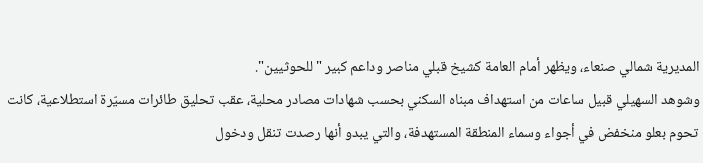المديرية شمالي صنعاء، ويظهر أمام العامة كشيخ قبلي مناصر وداعم كبير "للحوثيين".
وشوهد السهيلي قبيل ساعات من استهداف مبناه السكني بحسب شهادات مصادر محلية، عقب تحليق طائرات مسيّرة استطلاعية، كانت تحوم بعلو منخفض في أجواء وسماء المنطقة المستهدفة، والتي يبدو أنها رصدت تنقل ودخول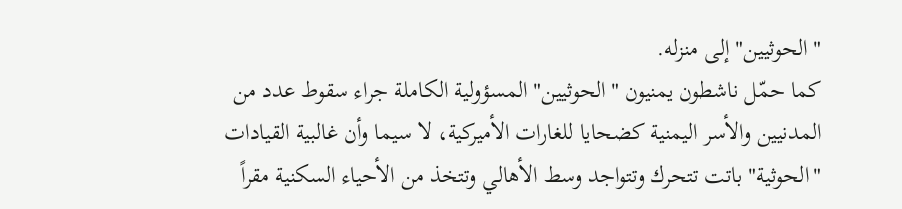"الحوثيين" إلى منزله.
كما حمّل ناشطون يمنيون "الحوثيين" المسؤولية الكاملة جراء سقوط عدد من المدنيين والأسر اليمنية كضحايا للغارات الأميركية، لا سيما وأن غالبية القيادات "الحوثية" باتت تتحرك وتتواجد وسط الأهالي وتتخذ من الأحياء السكنية مقراً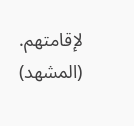لإقامتهم.
(المشهد)